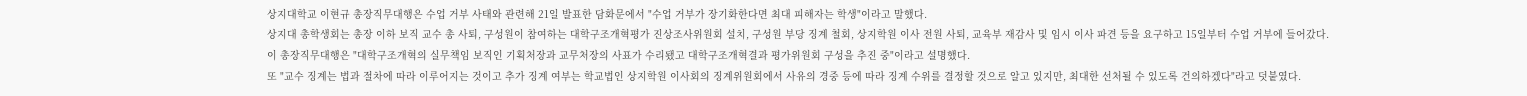상지대학교 이현규 총장직무대행은 수업 거부 사태와 관련해 21일 발표한 담화문에서 "수업 거부가 장기화한다면 최대 피해자는 학생"이라고 말했다.
상지대 총학생회는 총장 이하 보직 교수 총 사퇴, 구성원이 참여하는 대학구조개혁평가 진상조사위원회 설치, 구성원 부당 징계 철회, 상지학원 이사 전원 사퇴, 교육부 재감사 및 임시 이사 파견 등을 요구하고 15일부터 수업 거부에 들어갔다.
이 총장직무대행은 "대학구조개혁의 실무책임 보직인 기획처장과 교무처장의 사표가 수리됐고 대학구조개혁결과 평가위원회 구성을 추진 중"이라고 설명했다.
또 "교수 징계는 법과 절차에 따라 이루어지는 것이고 추가 징계 여부는 학교법인 상지학원 이사회의 징계위원회에서 사유의 경중 등에 따라 징계 수위를 결정할 것으로 알고 있지만, 최대한 선처될 수 있도록 건의하겠다"라고 덧붙였다.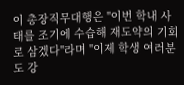이 총장직무대행은 "이번 학내 사태를 조기에 수습해 재도약의 기회로 삼겠다"라며 "이제 학생 여러분도 강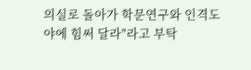의실로 돌아가 학문연구와 인격도야에 힘써 달라"라고 부탁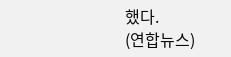했다.
(연합뉴스)